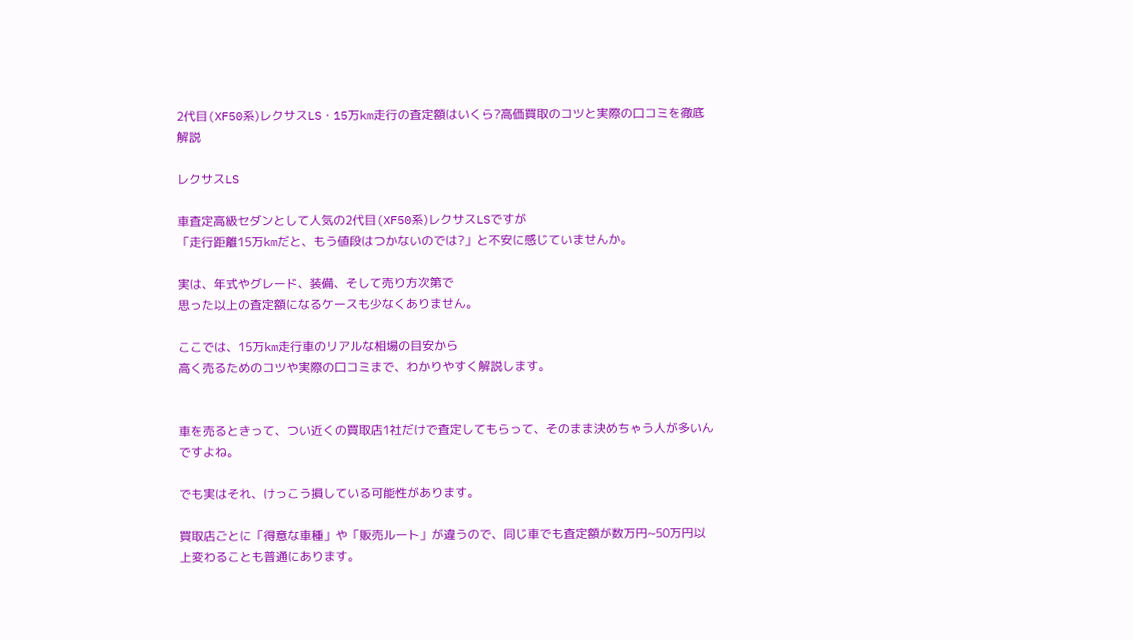2代目(XF50系)レクサスLS・15万km走行の査定額はいくら?高価買取のコツと実際の口コミを徹底解説

レクサスLS

車査定高級セダンとして人気の2代目(XF50系)レクサスLSですが
「走行距離15万kmだと、もう値段はつかないのでは?」と不安に感じていませんか。

実は、年式やグレード、装備、そして売り方次第で
思った以上の査定額になるケースも少なくありません。

ここでは、15万km走行車のリアルな相場の目安から
高く売るためのコツや実際の口コミまで、わかりやすく解説します。


車を売るときって、つい近くの買取店1社だけで査定してもらって、そのまま決めちゃう人が多いんですよね。

でも実はそれ、けっこう損している可能性があります。

買取店ごとに「得意な車種」や「販売ルート」が違うので、同じ車でも査定額が数万円~50万円以上変わることも普通にあります。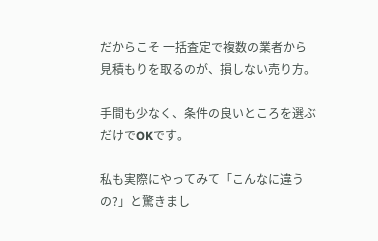だからこそ 一括査定で複数の業者から見積もりを取るのが、損しない売り方。

手間も少なく、条件の良いところを選ぶだけでOKです。

私も実際にやってみて「こんなに違うの?」と驚きまし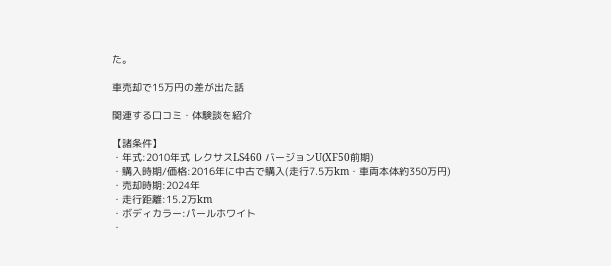た。

車売却で15万円の差が出た話

関連する口コミ・体験談を紹介

【諸条件】
・年式:2010年式 レクサスLS460 バージョンU(XF50前期)
・購入時期/価格:2016年に中古で購入(走行7.5万km・車両本体約350万円)
・売却時期:2024年
・走行距離:15.2万km
・ボディカラー:パールホワイト
・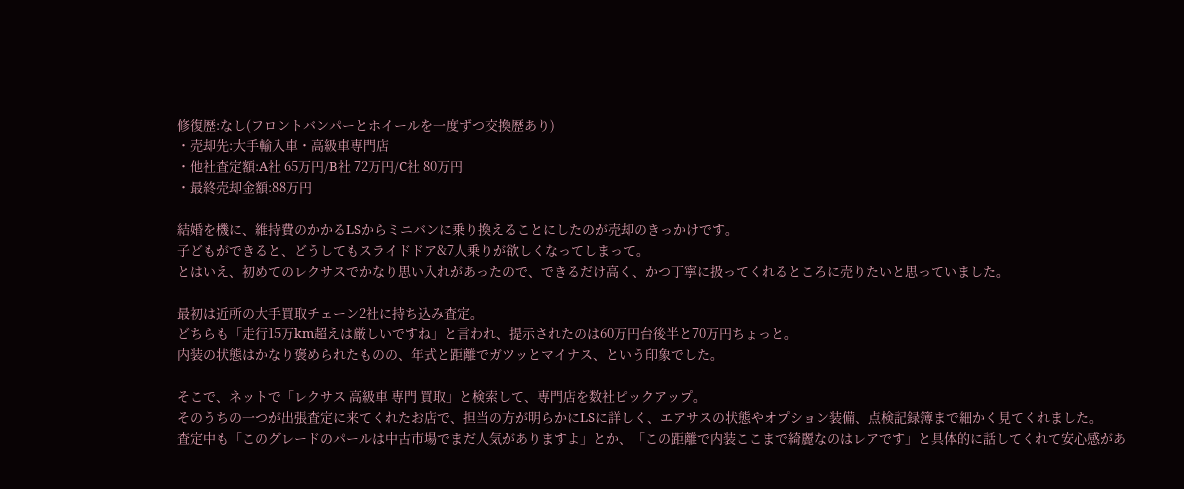修復歴:なし(フロントバンパーとホイールを一度ずつ交換歴あり)
・売却先:大手輸入車・高級車専門店
・他社査定額:A社 65万円/B社 72万円/C社 80万円
・最終売却金額:88万円

結婚を機に、維持費のかかるLSからミニバンに乗り換えることにしたのが売却のきっかけです。
子どもができると、どうしてもスライドドア&7人乗りが欲しくなってしまって。
とはいえ、初めてのレクサスでかなり思い入れがあったので、できるだけ高く、かつ丁寧に扱ってくれるところに売りたいと思っていました。

最初は近所の大手買取チェーン2社に持ち込み査定。
どちらも「走行15万km超えは厳しいですね」と言われ、提示されたのは60万円台後半と70万円ちょっと。
内装の状態はかなり褒められたものの、年式と距離でガツッとマイナス、という印象でした。

そこで、ネットで「レクサス 高級車 専門 買取」と検索して、専門店を数社ピックアップ。
そのうちの一つが出張査定に来てくれたお店で、担当の方が明らかにLSに詳しく、エアサスの状態やオプション装備、点検記録簿まで細かく見てくれました。
査定中も「このグレードのパールは中古市場でまだ人気がありますよ」とか、「この距離で内装ここまで綺麗なのはレアです」と具体的に話してくれて安心感があ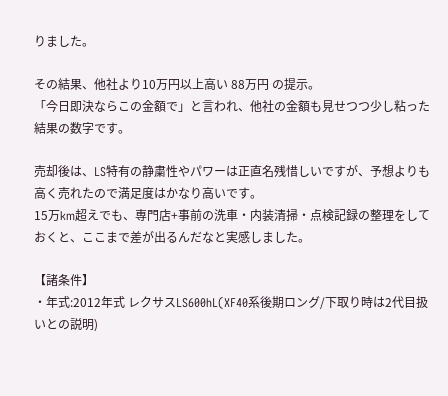りました。

その結果、他社より10万円以上高い 88万円 の提示。
「今日即決ならこの金額で」と言われ、他社の金額も見せつつ少し粘った結果の数字です。

売却後は、LS特有の静粛性やパワーは正直名残惜しいですが、予想よりも高く売れたので満足度はかなり高いです。
15万km超えでも、専門店+事前の洗車・内装清掃・点検記録の整理をしておくと、ここまで差が出るんだなと実感しました。

【諸条件】
・年式:2012年式 レクサスLS600hL(XF40系後期ロング/下取り時は2代目扱いとの説明)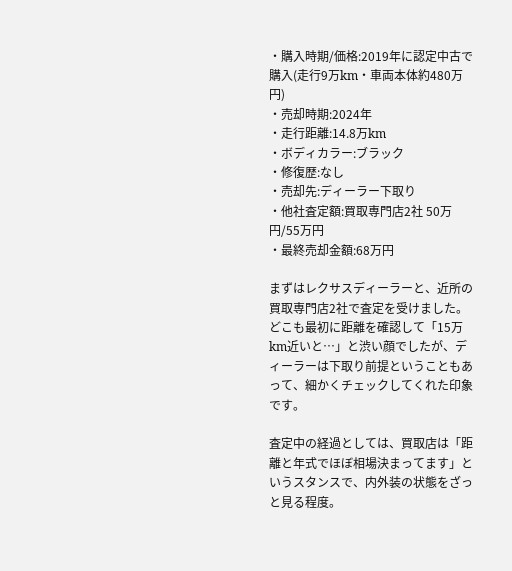・購入時期/価格:2019年に認定中古で購入(走行9万km・車両本体約480万円)
・売却時期:2024年
・走行距離:14.8万km
・ボディカラー:ブラック
・修復歴:なし
・売却先:ディーラー下取り
・他社査定額:買取専門店2社 50万円/55万円
・最終売却金額:68万円

まずはレクサスディーラーと、近所の買取専門店2社で査定を受けました。
どこも最初に距離を確認して「15万km近いと…」と渋い顔でしたが、ディーラーは下取り前提ということもあって、細かくチェックしてくれた印象です。

査定中の経過としては、買取店は「距離と年式でほぼ相場決まってます」というスタンスで、内外装の状態をざっと見る程度。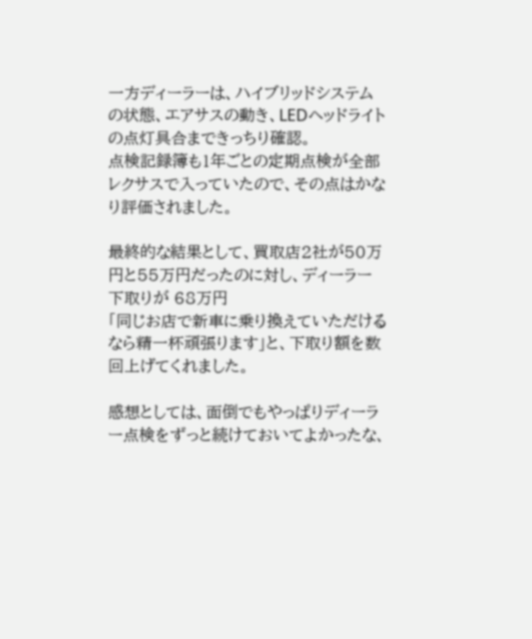一方ディーラーは、ハイブリッドシステムの状態、エアサスの動き、LEDヘッドライトの点灯具合まできっちり確認。
点検記録簿も1年ごとの定期点検が全部レクサスで入っていたので、その点はかなり評価されました。

最終的な結果として、買取店2社が50万円と55万円だったのに対し、ディーラー下取りが 68万円
「同じお店で新車に乗り換えていただけるなら精一杯頑張ります」と、下取り額を数回上げてくれました。

感想としては、面倒でもやっぱりディーラー点検をずっと続けておいてよかったな、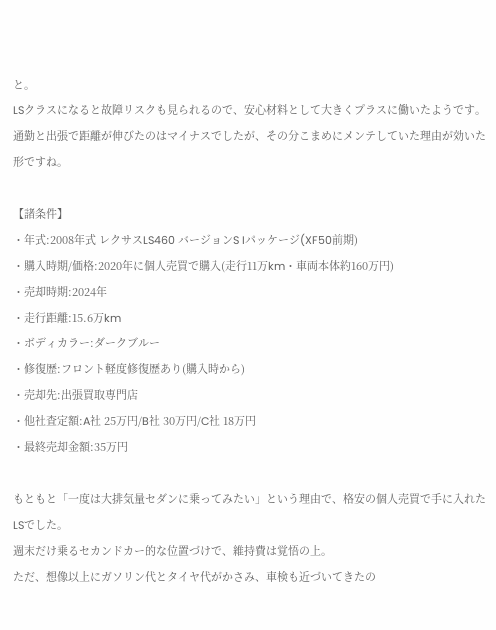と。
LSクラスになると故障リスクも見られるので、安心材料として大きくプラスに働いたようです。
通勤と出張で距離が伸びたのはマイナスでしたが、その分こまめにメンテしていた理由が効いた形ですね。

【諸条件】
・年式:2008年式 レクサスLS460 バージョンS Iパッケージ(XF50前期)
・購入時期/価格:2020年に個人売買で購入(走行11万km・車両本体約160万円)
・売却時期:2024年
・走行距離:15.6万km
・ボディカラー:ダークブルー
・修復歴:フロント軽度修復歴あり(購入時から)
・売却先:出張買取専門店
・他社査定額:A社 25万円/B社 30万円/C社 18万円
・最終売却金額:35万円

もともと「一度は大排気量セダンに乗ってみたい」という理由で、格安の個人売買で手に入れたLSでした。
週末だけ乗るセカンドカー的な位置づけで、維持費は覚悟の上。
ただ、想像以上にガソリン代とタイヤ代がかさみ、車検も近づいてきたの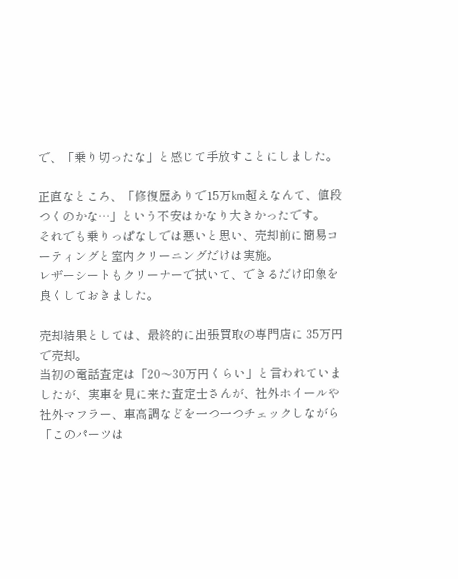で、「乗り切ったな」と感じて手放すことにしました。

正直なところ、「修復歴ありで15万km超えなんて、値段つくのかな…」という不安はかなり大きかったです。
それでも乗りっぱなしでは悪いと思い、売却前に簡易コーティングと室内クリーニングだけは実施。
レザーシートもクリーナーで拭いて、できるだけ印象を良くしておきました。

売却結果としては、最終的に出張買取の専門店に 35万円 で売却。
当初の電話査定は「20〜30万円くらい」と言われていましたが、実車を見に来た査定士さんが、社外ホイールや社外マフラー、車高調などを一つ一つチェックしながら「このパーツは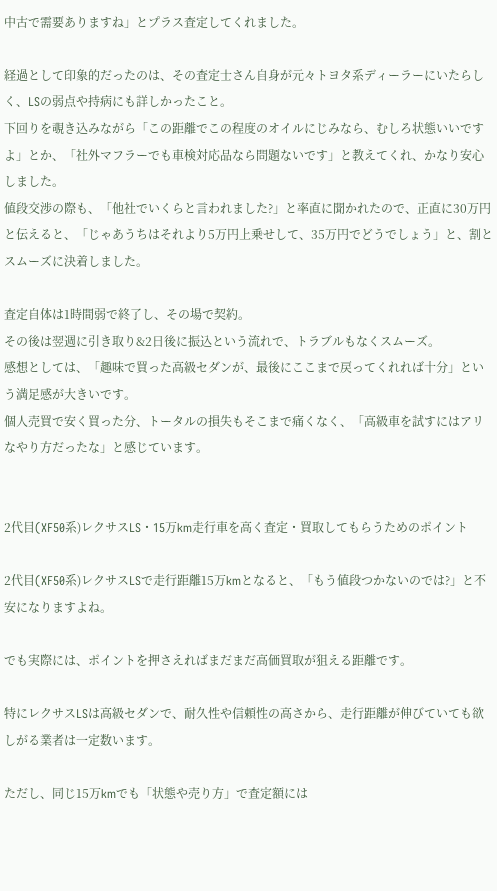中古で需要ありますね」とプラス査定してくれました。

経過として印象的だったのは、その査定士さん自身が元々トヨタ系ディーラーにいたらしく、LSの弱点や持病にも詳しかったこと。
下回りを覗き込みながら「この距離でこの程度のオイルにじみなら、むしろ状態いいですよ」とか、「社外マフラーでも車検対応品なら問題ないです」と教えてくれ、かなり安心しました。
値段交渉の際も、「他社でいくらと言われました?」と率直に聞かれたので、正直に30万円と伝えると、「じゃあうちはそれより5万円上乗せして、35万円でどうでしょう」と、割とスムーズに決着しました。

査定自体は1時間弱で終了し、その場で契約。
その後は翌週に引き取り&2日後に振込という流れで、トラブルもなくスムーズ。
感想としては、「趣味で買った高級セダンが、最後にここまで戻ってくれれば十分」という満足感が大きいです。
個人売買で安く買った分、トータルの損失もそこまで痛くなく、「高級車を試すにはアリなやり方だったな」と感じています。


2代目(XF50系)レクサスLS・15万km走行車を高く査定・買取してもらうためのポイント

2代目(XF50系)レクサスLSで走行距離15万kmとなると、「もう値段つかないのでは?」と不安になりますよね。

でも実際には、ポイントを押さえればまだまだ高価買取が狙える距離です。

特にレクサスLSは高級セダンで、耐久性や信頼性の高さから、走行距離が伸びていても欲しがる業者は一定数います。

ただし、同じ15万kmでも「状態や売り方」で査定額には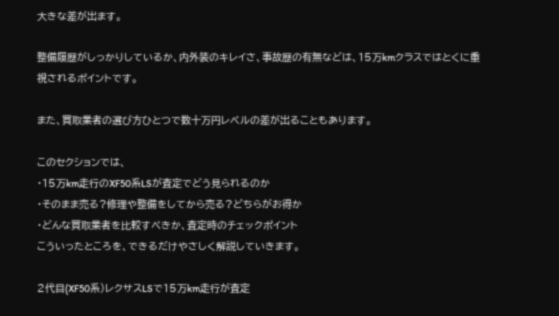大きな差が出ます。

整備履歴がしっかりしているか、内外装のキレイさ、事故歴の有無などは、15万kmクラスではとくに重視されるポイントです。

また、買取業者の選び方ひとつで数十万円レベルの差が出ることもあります。

このセクションでは、
・15万km走行のXF50系LSが査定でどう見られるのか
・そのまま売る?修理や整備をしてから売る?どちらがお得か
・どんな買取業者を比較すべきか、査定時のチェックポイント
こういったところを、できるだけやさしく解説していきます。

2代目(XF50系)レクサスLSで15万km走行が査定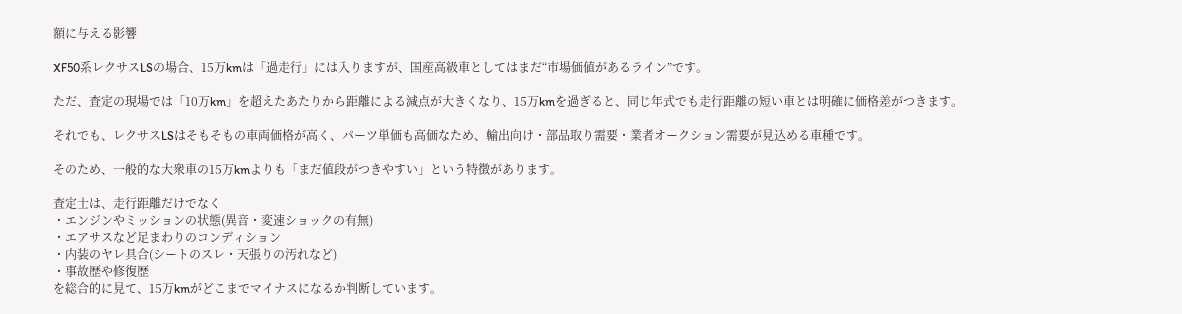額に与える影響

XF50系レクサスLSの場合、15万kmは「過走行」には入りますが、国産高級車としてはまだ“市場価値があるライン”です。

ただ、査定の現場では「10万km」を超えたあたりから距離による減点が大きくなり、15万kmを過ぎると、同じ年式でも走行距離の短い車とは明確に価格差がつきます。

それでも、レクサスLSはそもそもの車両価格が高く、パーツ単価も高価なため、輸出向け・部品取り需要・業者オークション需要が見込める車種です。

そのため、一般的な大衆車の15万kmよりも「まだ値段がつきやすい」という特徴があります。

査定士は、走行距離だけでなく
・エンジンやミッションの状態(異音・変速ショックの有無)
・エアサスなど足まわりのコンディション
・内装のヤレ具合(シートのスレ・天張りの汚れなど)
・事故歴や修復歴
を総合的に見て、15万kmがどこまでマイナスになるか判断しています。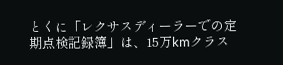とくに「レクサスディーラーでの定期点検記録簿」は、15万kmクラス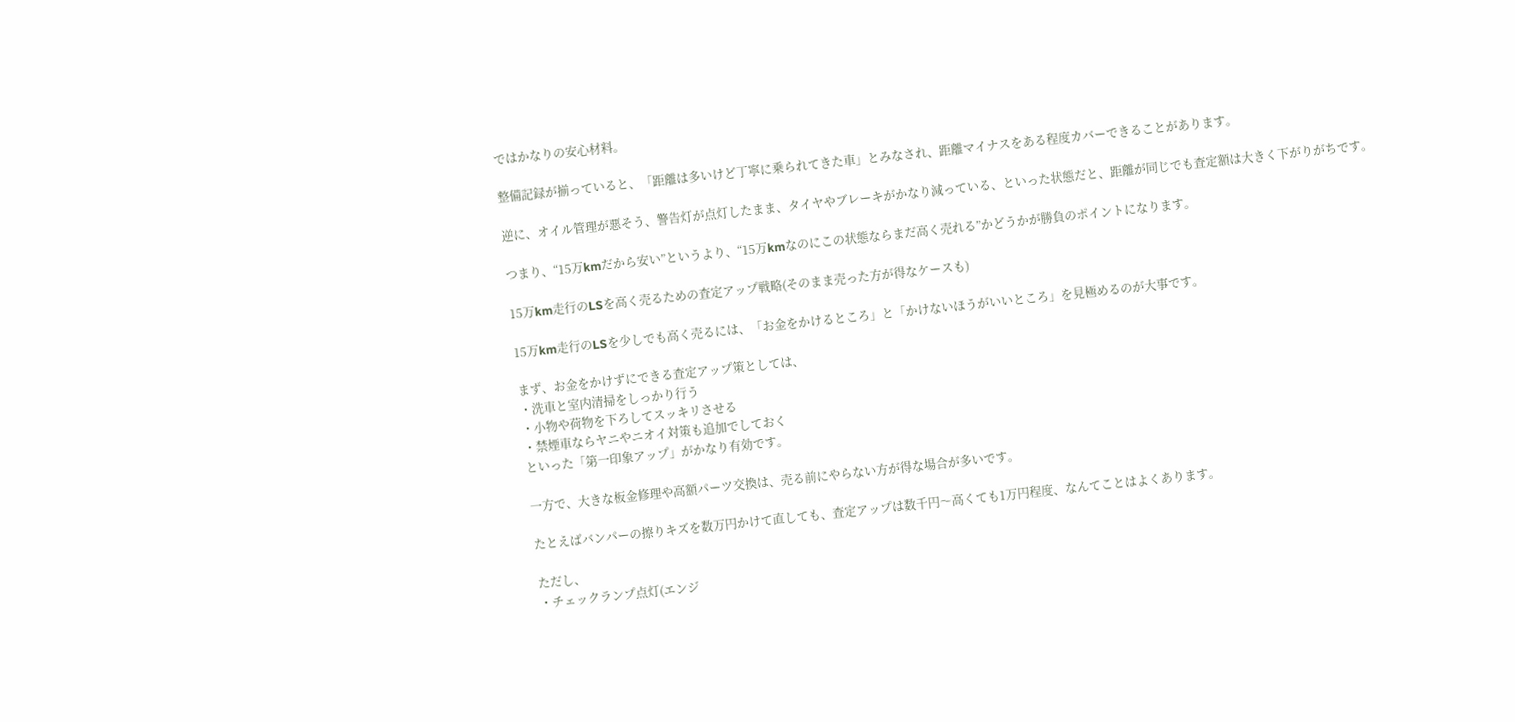ではかなりの安心材料。

整備記録が揃っていると、「距離は多いけど丁寧に乗られてきた車」とみなされ、距離マイナスをある程度カバーできることがあります。

逆に、オイル管理が悪そう、警告灯が点灯したまま、タイヤやブレーキがかなり減っている、といった状態だと、距離が同じでも査定額は大きく下がりがちです。

つまり、“15万kmだから安い”というより、“15万kmなのにこの状態ならまだ高く売れる”かどうかが勝負のポイントになります。

15万km走行のLSを高く売るための査定アップ戦略(そのまま売った方が得なケースも)

15万km走行のLSを少しでも高く売るには、「お金をかけるところ」と「かけないほうがいいところ」を見極めるのが大事です。

まず、お金をかけずにできる査定アップ策としては、
・洗車と室内清掃をしっかり行う
・小物や荷物を下ろしてスッキリさせる
・禁煙車ならヤニやニオイ対策も追加でしておく
といった「第一印象アップ」がかなり有効です。

一方で、大きな板金修理や高額パーツ交換は、売る前にやらない方が得な場合が多いです。

たとえばバンパーの擦りキズを数万円かけて直しても、査定アップは数千円〜高くても1万円程度、なんてことはよくあります。

ただし、
・チェックランプ点灯(エンジ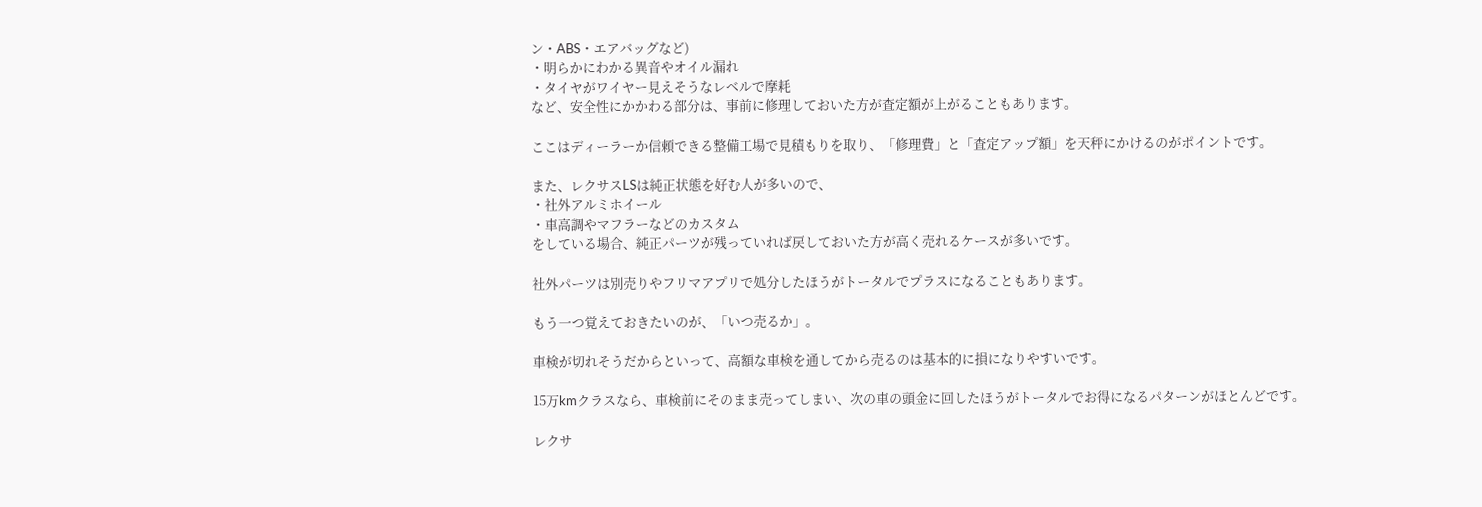ン・ABS・エアバッグなど)
・明らかにわかる異音やオイル漏れ
・タイヤがワイヤー見えそうなレベルで摩耗
など、安全性にかかわる部分は、事前に修理しておいた方が査定額が上がることもあります。

ここはディーラーか信頼できる整備工場で見積もりを取り、「修理費」と「査定アップ額」を天秤にかけるのがポイントです。

また、レクサスLSは純正状態を好む人が多いので、
・社外アルミホイール
・車高調やマフラーなどのカスタム
をしている場合、純正パーツが残っていれば戻しておいた方が高く売れるケースが多いです。

社外パーツは別売りやフリマアプリで処分したほうがトータルでプラスになることもあります。

もう一つ覚えておきたいのが、「いつ売るか」。

車検が切れそうだからといって、高額な車検を通してから売るのは基本的に損になりやすいです。

15万kmクラスなら、車検前にそのまま売ってしまい、次の車の頭金に回したほうがトータルでお得になるパターンがほとんどです。

レクサ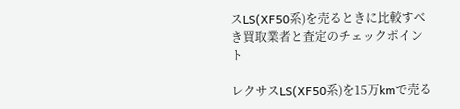スLS(XF50系)を売るときに比較すべき買取業者と査定のチェックポイント

レクサスLS(XF50系)を15万kmで売る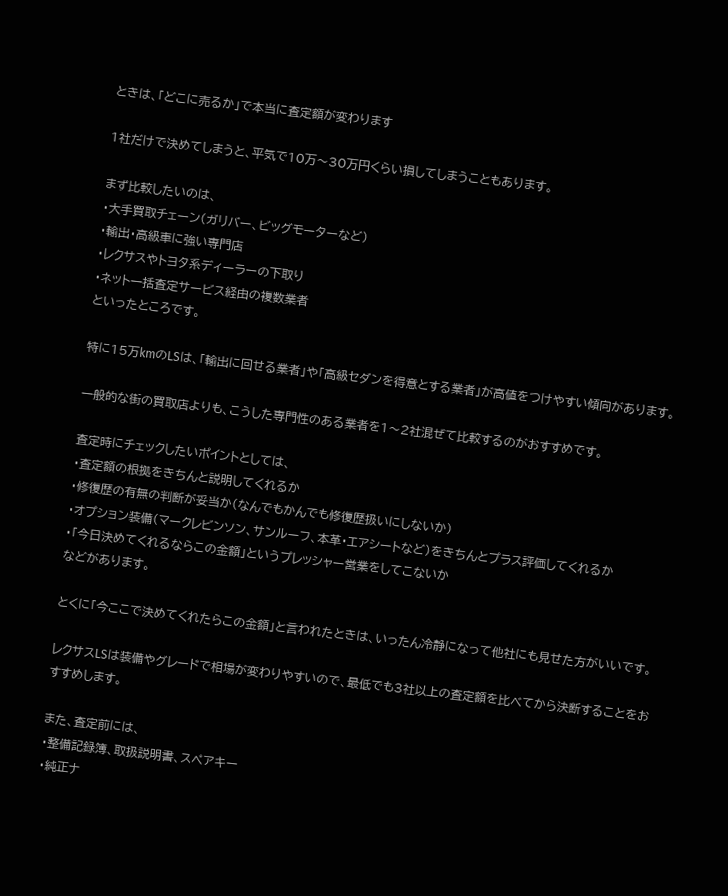ときは、「どこに売るか」で本当に査定額が変わります

1社だけで決めてしまうと、平気で10万〜30万円くらい損してしまうこともあります。

まず比較したいのは、
・大手買取チェーン(ガリバー、ビッグモーターなど)
・輸出・高級車に強い専門店
・レクサスやトヨタ系ディーラーの下取り
・ネット一括査定サービス経由の複数業者
といったところです。

特に15万kmのLSは、「輸出に回せる業者」や「高級セダンを得意とする業者」が高値をつけやすい傾向があります。

一般的な街の買取店よりも、こうした専門性のある業者を1〜2社混ぜて比較するのがおすすめです。

査定時にチェックしたいポイントとしては、
・査定額の根拠をきちんと説明してくれるか
・修復歴の有無の判断が妥当か(なんでもかんでも修復歴扱いにしないか)
・オプション装備(マークレビンソン、サンルーフ、本革・エアシートなど)をきちんとプラス評価してくれるか
・「今日決めてくれるならこの金額」というプレッシャー営業をしてこないか
などがあります。

とくに「今ここで決めてくれたらこの金額」と言われたときは、いったん冷静になって他社にも見せた方がいいです。

レクサスLSは装備やグレードで相場が変わりやすいので、最低でも3社以上の査定額を比べてから決断することをおすすめします。

また、査定前には、
・整備記録簿、取扱説明書、スペアキー
・純正ナ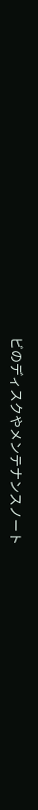ビのディスクやメンテナンスノート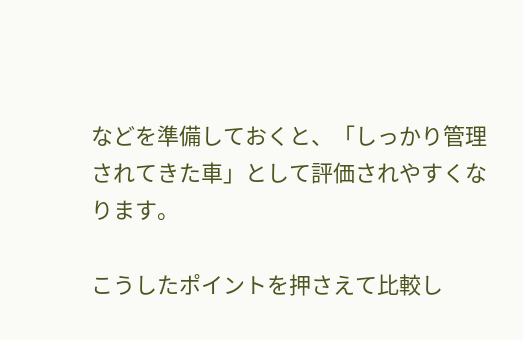などを準備しておくと、「しっかり管理されてきた車」として評価されやすくなります。

こうしたポイントを押さえて比較し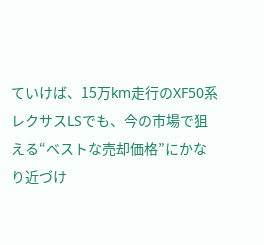ていけば、15万km走行のXF50系レクサスLSでも、今の市場で狙える“ベストな売却価格”にかなり近づけ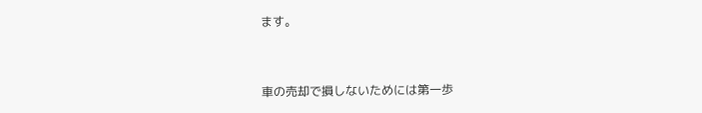ます。


車の売却で損しないためには第一歩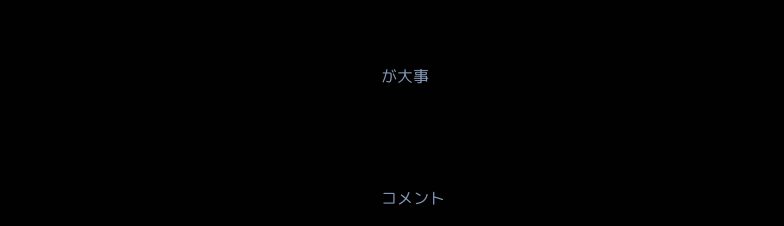が大事




コメント